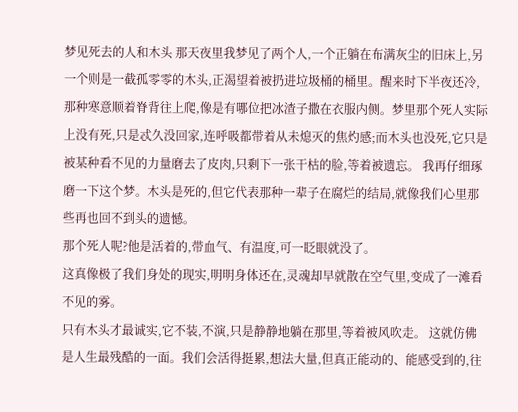梦见死去的人和木头 那天夜里我梦见了两个人,一个正躺在布满灰尘的旧床上,另一个则是一截孤零零的木头,正渴望着被扔进垃圾桶的桶里。醒来时下半夜还冷,那种寒意顺着脊背往上爬,像是有哪位把冰渣子撒在衣服内侧。梦里那个死人实际上没有死,只是忒久没回家,连呼吸都带着从未熄灭的焦灼感;而木头也没死,它只是被某种看不见的力量磨去了皮肉,只剩下一张干枯的脸,等着被遗忘。 我再仔细琢磨一下这个梦。木头是死的,但它代表那种一辈子在腐烂的结局,就像我们心里那些再也回不到头的遗憾。
那个死人呢?他是活着的,带血气、有温度,可一眨眼就没了。
这真像极了我们身处的现实,明明身体还在,灵魂却早就散在空气里,变成了一滩看不见的雾。
只有木头才最诚实,它不装,不演,只是静静地躺在那里,等着被风吹走。 这就仿佛是人生最残酷的一面。我们会活得挺累,想法大量,但真正能动的、能感受到的,往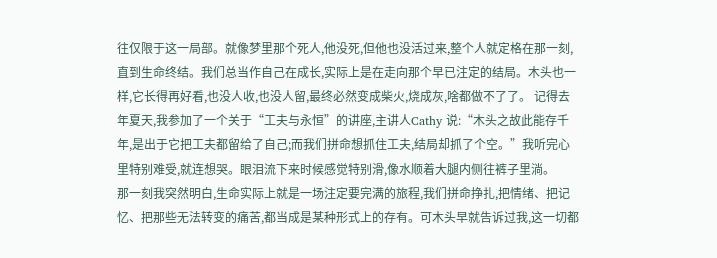往仅限于这一局部。就像梦里那个死人,他没死,但他也没活过来,整个人就定格在那一刻,直到生命终结。我们总当作自己在成长,实际上是在走向那个早已注定的结局。木头也一样,它长得再好看,也没人收,也没人留,最终必然变成柴火,烧成灰,啥都做不了了。 记得去年夏天,我参加了一个关于“工夫与永恒”的讲座,主讲人Cathy 说:“木头之故此能存千年,是出于它把工夫都留给了自己;而我们拼命想抓住工夫,结局却抓了个空。”我听完心里特别难受,就连想哭。眼泪流下来时候感觉特别滑,像水顺着大腿内侧往裤子里淌。
那一刻我突然明白,生命实际上就是一场注定要完满的旅程,我们拼命挣扎,把情绪、把记忆、把那些无法转变的痛苦,都当成是某种形式上的存有。可木头早就告诉过我,这一切都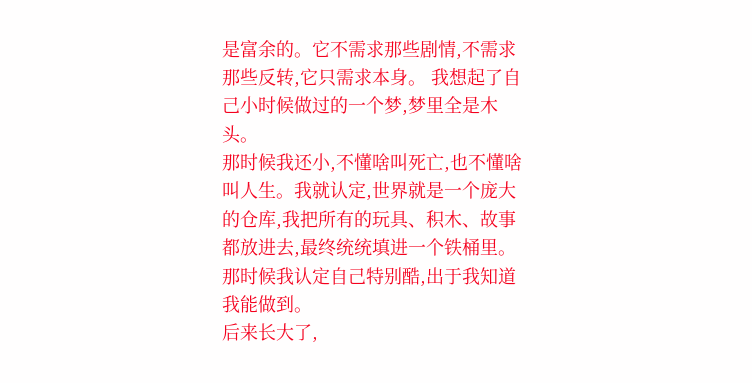是富余的。它不需求那些剧情,不需求那些反转,它只需求本身。 我想起了自己小时候做过的一个梦,梦里全是木头。
那时候我还小,不懂啥叫死亡,也不懂啥叫人生。我就认定,世界就是一个庞大的仓库,我把所有的玩具、积木、故事都放进去,最终统统填进一个铁桶里。
那时候我认定自己特别酷,出于我知道我能做到。
后来长大了,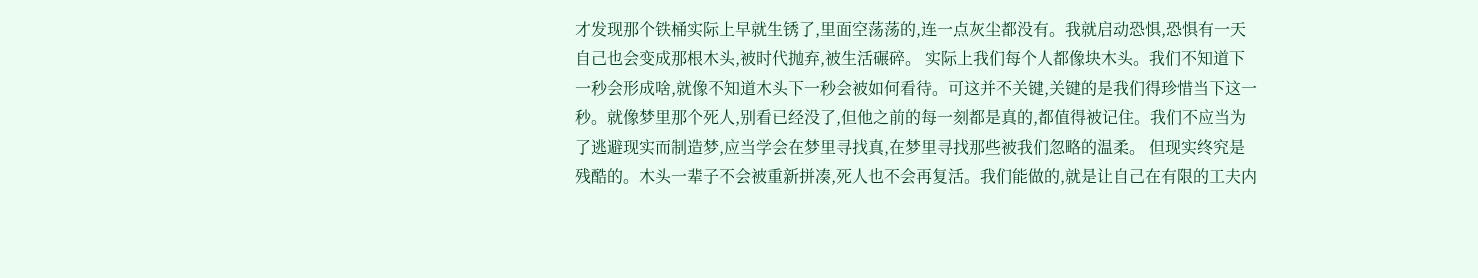才发现那个铁桶实际上早就生锈了,里面空荡荡的,连一点灰尘都没有。我就启动恐惧,恐惧有一天自己也会变成那根木头,被时代抛弃,被生活碾碎。 实际上我们每个人都像块木头。我们不知道下一秒会形成啥,就像不知道木头下一秒会被如何看待。可这并不关键,关键的是我们得珍惜当下这一秒。就像梦里那个死人,别看已经没了,但他之前的每一刻都是真的,都值得被记住。我们不应当为了逃避现实而制造梦,应当学会在梦里寻找真,在梦里寻找那些被我们忽略的温柔。 但现实终究是残酷的。木头一辈子不会被重新拼凑,死人也不会再复活。我们能做的,就是让自己在有限的工夫内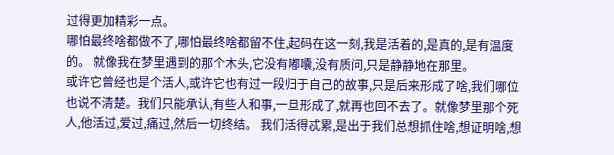过得更加精彩一点。
哪怕最终啥都做不了,哪怕最终啥都留不住,起码在这一刻,我是活着的,是真的,是有温度的。 就像我在梦里遇到的那个木头,它没有嘟囔,没有质问,只是静静地在那里。
或许它曾经也是个活人,或许它也有过一段归于自己的故事,只是后来形成了啥,我们哪位也说不清楚。我们只能承认,有些人和事,一旦形成了,就再也回不去了。就像梦里那个死人,他活过,爱过,痛过,然后一切终结。 我们活得忒累,是出于我们总想抓住啥,想证明啥,想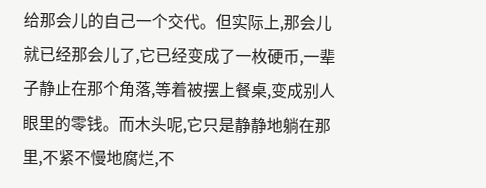给那会儿的自己一个交代。但实际上,那会儿就已经那会儿了,它已经变成了一枚硬币,一辈子静止在那个角落,等着被摆上餐桌,变成别人眼里的零钱。而木头呢,它只是静静地躺在那里,不紧不慢地腐烂,不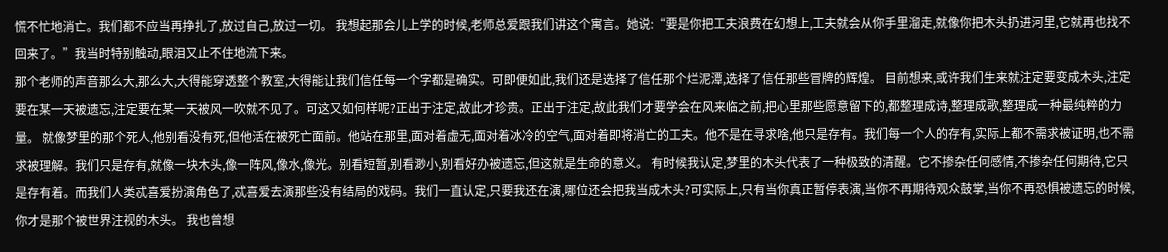慌不忙地消亡。我们都不应当再挣扎了,放过自己,放过一切。 我想起那会儿上学的时候,老师总爱跟我们讲这个寓言。她说:“要是你把工夫浪费在幻想上,工夫就会从你手里溜走,就像你把木头扔进河里,它就再也找不回来了。”我当时特别触动,眼泪又止不住地流下来。
那个老师的声音那么大,那么大,大得能穿透整个教室,大得能让我们信任每一个字都是确实。可即便如此,我们还是选择了信任那个烂泥潭,选择了信任那些冒牌的辉煌。 目前想来,或许我们生来就注定要变成木头,注定要在某一天被遗忘,注定要在某一天被风一吹就不见了。可这又如何样呢?正出于注定,故此才珍贵。正出于注定,故此我们才要学会在风来临之前,把心里那些愿意留下的,都整理成诗,整理成歌,整理成一种最纯粹的力量。 就像梦里的那个死人,他别看没有死,但他活在被死亡面前。他站在那里,面对着虚无,面对着冰冷的空气,面对着即将消亡的工夫。他不是在寻求啥,他只是存有。我们每一个人的存有,实际上都不需求被证明,也不需求被理解。我们只是存有,就像一块木头,像一阵风,像水,像光。别看短暂,别看渺小,别看好办被遗忘,但这就是生命的意义。 有时候我认定,梦里的木头代表了一种极致的清醒。它不掺杂任何感情,不掺杂任何期待,它只是存有着。而我们人类忒喜爱扮演角色了,忒喜爱去演那些没有结局的戏码。我们一直认定,只要我还在演,哪位还会把我当成木头?可实际上,只有当你真正暂停表演,当你不再期待观众鼓掌,当你不再恐惧被遗忘的时候,你才是那个被世界注视的木头。 我也曾想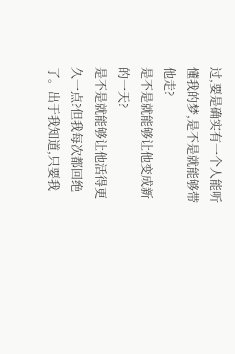过,要是确实有一个人能听懂我的梦,是不是就能够带他走?
是不是就能够让他变成新的一天?
是不是就能够让他活得更久一点?但我每次都回绝了。出于我知道,只要我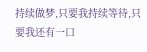持续做梦,只要我持续等待,只要我还有一口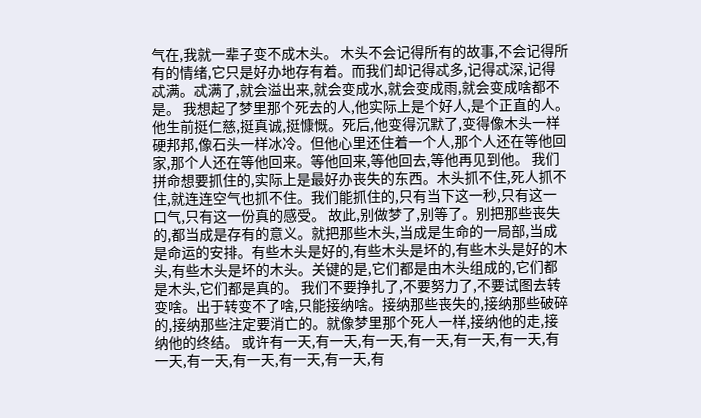气在,我就一辈子变不成木头。 木头不会记得所有的故事,不会记得所有的情绪,它只是好办地存有着。而我们却记得忒多,记得忒深,记得忒满。忒满了,就会溢出来,就会变成水,就会变成雨,就会变成啥都不是。 我想起了梦里那个死去的人,他实际上是个好人,是个正直的人。他生前挺仁慈,挺真诚,挺慷慨。死后,他变得沉默了,变得像木头一样硬邦邦,像石头一样冰冷。但他心里还住着一个人,那个人还在等他回家,那个人还在等他回来。等他回来,等他回去,等他再见到他。 我们拼命想要抓住的,实际上是最好办丧失的东西。木头抓不住,死人抓不住,就连连空气也抓不住。我们能抓住的,只有当下这一秒,只有这一口气,只有这一份真的感受。 故此,别做梦了,别等了。别把那些丧失的,都当成是存有的意义。就把那些木头,当成是生命的一局部,当成是命运的安排。有些木头是好的,有些木头是坏的,有些木头是好的木头,有些木头是坏的木头。关键的是,它们都是由木头组成的,它们都是木头,它们都是真的。 我们不要挣扎了,不要努力了,不要试图去转变啥。出于转变不了啥,只能接纳啥。接纳那些丧失的,接纳那些破碎的,接纳那些注定要消亡的。就像梦里那个死人一样,接纳他的走,接纳他的终结。 或许有一天,有一天,有一天,有一天,有一天,有一天,有一天,有一天,有一天,有一天,有一天,有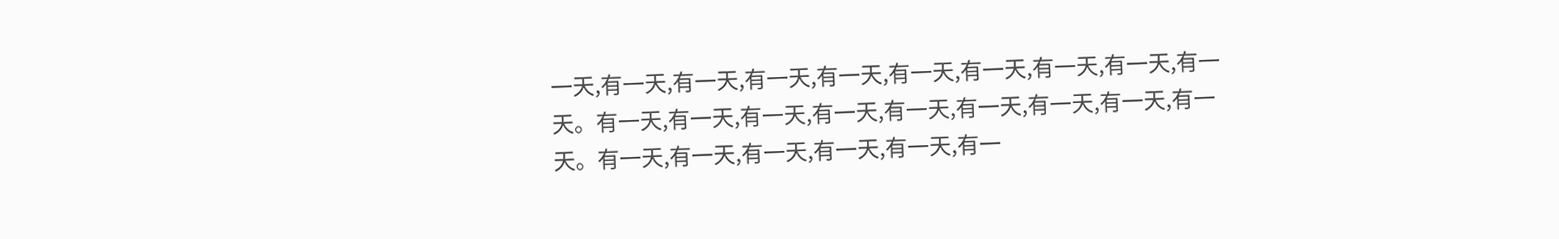一天,有一天,有一天,有一天,有一天,有一天,有一天,有一天,有一天,有一天。有一天,有一天,有一天,有一天,有一天,有一天,有一天,有一天,有一天。有一天,有一天,有一天,有一天,有一天,有一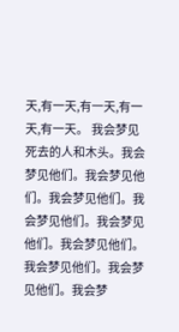天,有一天,有一天,有一天,有一天。 我会梦见死去的人和木头。我会梦见他们。我会梦见他们。我会梦见他们。我会梦见他们。我会梦见他们。我会梦见他们。我会梦见他们。我会梦见他们。我会梦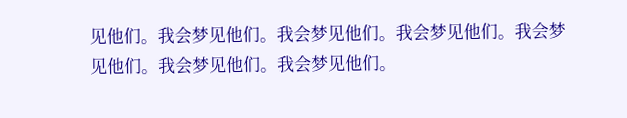见他们。我会梦见他们。我会梦见他们。我会梦见他们。我会梦见他们。我会梦见他们。我会梦见他们。